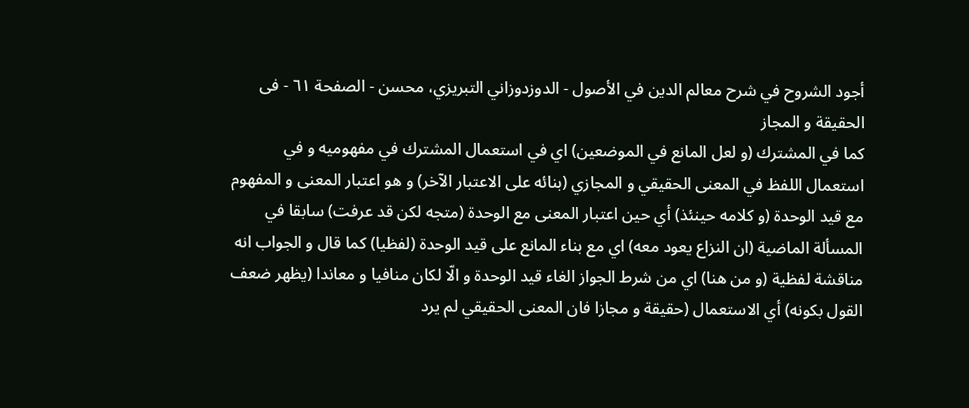أجود الشروح في شرح معالم الدين في الأصول - الدوزدوزاني التبريزي، محسن - الصفحة ٦١ - فى الحقيقة و المجاز
كما في المشترك (و لعل المانع في الموضعين) اي في استعمال المشترك في مفهوميه و في استعمال اللفظ في المعنى الحقيقي و المجازي (بنائه على الاعتبار الآخر) و هو اعتبار المعنى و المفهوم مع قيد الوحدة (و كلامه حينئذ) أي حين اعتبار المعنى مع الوحدة (متجه لكن قد عرفت) سابقا في المسألة الماضية (ان النزاع يعود معه) اي مع بناء المانع على قيد الوحدة (لفظيا) كما قال و الجواب انه مناقشة لفظية (و من هنا) اي من شرط الجواز الغاء قيد الوحدة و الّا لكان منافيا و معاندا (يظهر ضعف القول بكونه) أي الاستعمال (حقيقة و مجازا فان المعنى الحقيقي لم يرد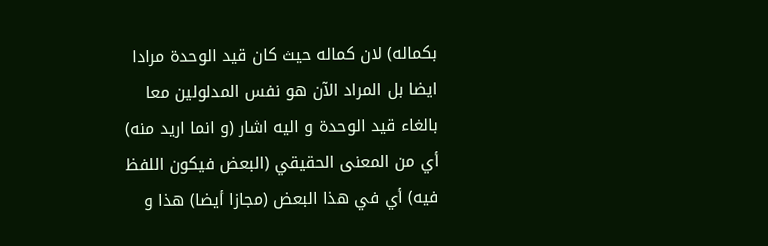بكماله) لان كماله حيث كان قيد الوحدة مرادا ايضا بل المراد الآن هو نفس المدلولين معا بالغاء قيد الوحدة و اليه اشار (و انما اريد منه) أي من المعنى الحقيقي (البعض فيكون اللفظ فيه) أي في هذا البعض (مجازا أيضا) هذا و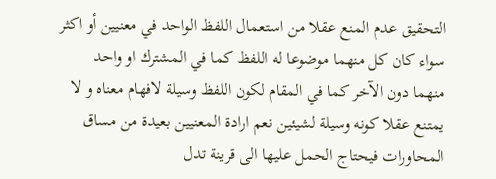التحقيق عدم المنع عقلا من استعمال اللفظ الواحد في معنيين أو اكثر سواء كان كل منهما موضوعا له اللفظ كما في المشترك او واحد منهما دون الآخر كما في المقام لكون اللفظ وسيلة لافهام معناه و لا يمتنع عقلا كونه وسيلة لشيئين نعم ارادة المعنيين بعيدة من مساق المحاورات فيحتاج الحمل عليها الى قرينة تدل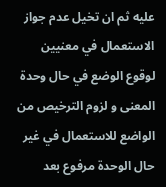عليه ثم ان تخيل عدم جواز الاستعمال في معنيين لوقوع الوضع في حال وحدة المعنى و لزوم الترخيص من الواضع للاستعمال في غير حال الوحدة مرفوع بعد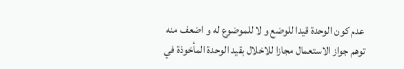عدم كون الوحدة قيدا للوضع و لا للموضوع له و اضعف منه توهم جواز الاستعمال مجازا للاخلال بقيد الوحدة المأخوذة في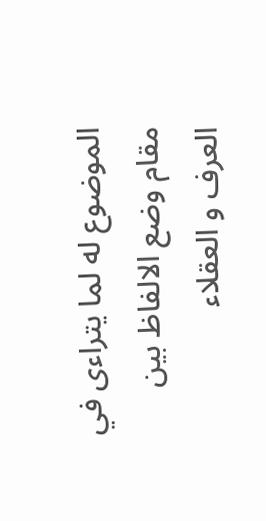الموضوع له لما يتراءى في مقام وضع الالفاظ بين العرف و العقلاء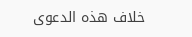خلاف هذه الدعوى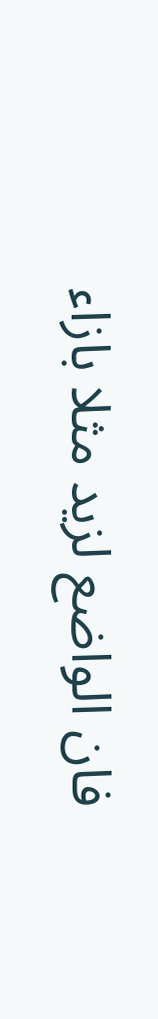فان الواضع لزيد مثلا بازاء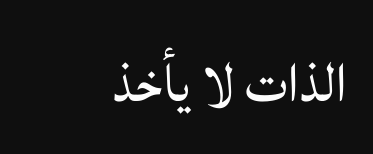الذات لا يأخذ